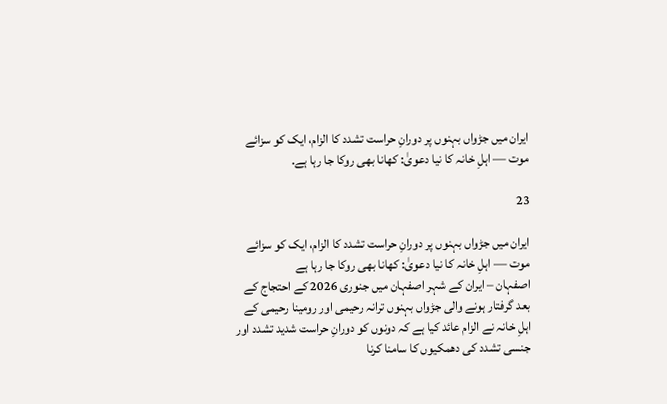ایران میں جڑواں بہنوں پر دورانِ حراست تشدد کا الزام، ایک کو سزائے موت — اہلِ خانہ کا نیا دعویٰ: کھانا بھی روکا جا رہا ہے.

23

ایران میں جڑواں بہنوں پر دورانِ حراست تشدد کا الزام، ایک کو سزائے موت — اہلِ خانہ کا نیا دعویٰ: کھانا بھی روکا جا رہا ہے
اصفہان – ایران کے شہر اصفہان میں جنوری 2026 کے احتجاج کے بعد گرفتار ہونے والی جڑواں بہنوں ترانہ رحیمی اور رومینا رحیمی کے اہلِ خانہ نے الزام عائد کیا ہے کہ دونوں کو دورانِ حراست شدید تشدد اور جنسی تشدد کی دھمکیوں کا سامنا کرنا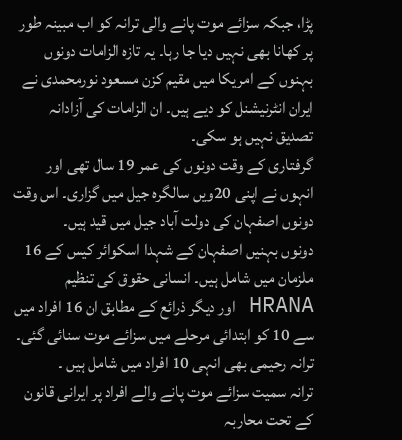پڑا، جبکہ سزائے موت پانے والی ترانہ کو اب مبینہ طور پر کھانا بھی نہیں دیا جا رہا۔ یہ تازہ الزامات دونوں بہنوں کے امریکا میں مقیم کزن مسعود نورمحمدی نے ایران انٹرنیشنل کو دیے ہیں۔ ان الزامات کی آزادانہ تصدیق نہیں ہو سکی۔
گرفتاری کے وقت دونوں کی عمر 19 سال تھی اور انہوں نے اپنی 20ویں سالگرہ جیل میں گزاری۔ اس وقت دونوں اصفہان کی دولت آباد جیل میں قید ہیں۔
دونوں بہنیں اصفہان کے شہدا اسکوائر کیس کے 16 ملزمان میں شامل ہیں۔ انسانی حقوق کی تنظیم HRANA اور دیگر ذرائع کے مطابق ان 16 افراد میں سے 10 کو ابتدائی مرحلے میں سزائے موت سنائی گئی۔ ترانہ رحیمی بھی انہی 10 افراد میں شامل ہیں ۔
ترانہ سمیت سزائے موت پانے والے افراد پر ایرانی قانون کے تحت محاربہ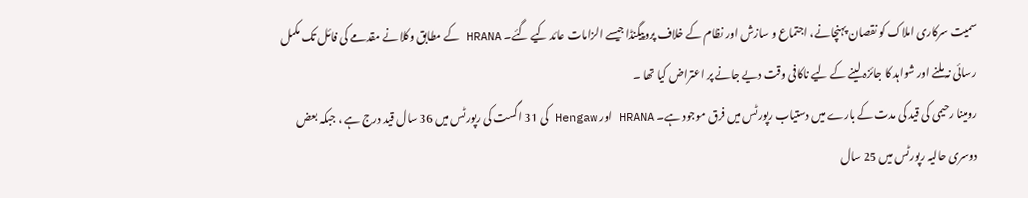سمیت سرکاری املاک کو نقصان پہنچانے، اجتماع و سازش اور نظام کے خلاف پروپیگنڈا جیسے الزامات عائد کیے گئے۔ HRANA کے مطابق وکلا نے مقدمے کی فائل تک مکمل رسائی نہ ملنے اور شواہد کا جائزہ لینے کے لیے ناکافی وقت دیے جانے پر اعتراض کیا تھا ۔
رومینا رحیمی کی قید کی مدت کے بارے میں دستیاب رپورٹس میں فرق موجود ہے۔ HRANA اور Hengaw کی 31 اگست کی رپورٹس میں 36 سال قید درج ہے ، جبکہ بعض دوسری حالیہ رپورٹس میں 25 سال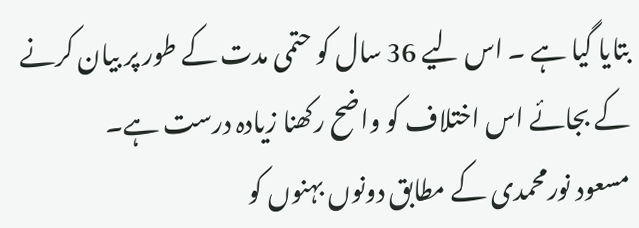بتایا گیا ہے ۔ اس لیے 36 سال کو حتمی مدت کے طور پر بیان کرنے کے بجائے اس اختلاف کو واضح رکھنا زیادہ درست ہے۔
مسعود نورمحمدی کے مطابق دونوں بہنوں کو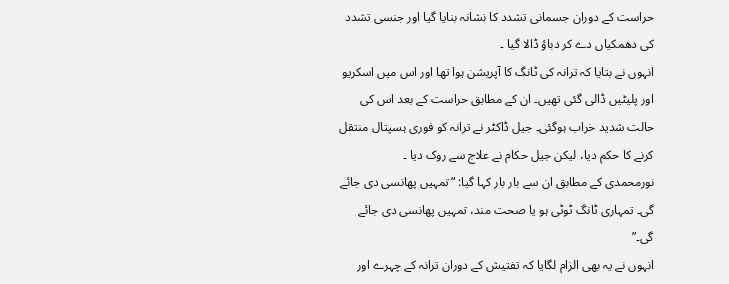حراست کے دوران جسمانی تشدد کا نشانہ بنایا گیا اور جنسی تشدد کی دھمکیاں دے کر دباؤ ڈالا گیا ۔
انہوں نے بتایا کہ ترانہ کی ٹانگ کا آپریشن ہوا تھا اور اس میں اسکریو اور پلیٹیں ڈالی گئی تھیں۔ ان کے مطابق حراست کے بعد اس کی حالت شدید خراب ہوگئی۔ جیل ڈاکٹر نے ترانہ کو فوری ہسپتال منتقل کرنے کا حکم دیا، لیکن جیل حکام نے علاج سے روک دیا ۔
نورمحمدی کے مطابق ان سے بار بار کہا گیا: “تمہیں پھانسی دی جائے گی۔ تمہاری ٹانگ ٹوٹی ہو یا صحت مند، تمہیں پھانسی دی جائے گی۔”
انہوں نے یہ بھی الزام لگایا کہ تفتیش کے دوران ترانہ کے چہرے اور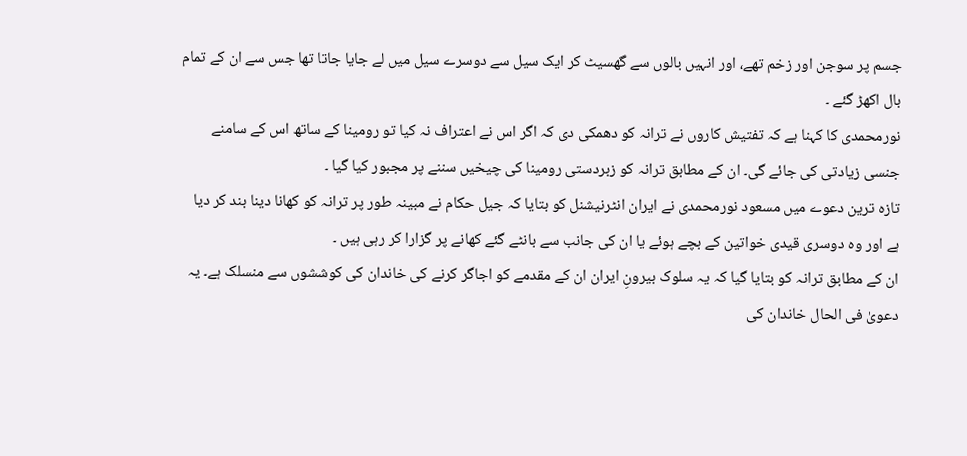جسم پر سوجن اور زخم تھے، اور انہیں بالوں سے گھسیٹ کر ایک سیل سے دوسرے سیل میں لے جایا جاتا تھا جس سے ان کے تمام بال اکھڑ گئے ۔
نورمحمدی کا کہنا ہے کہ تفتیش کاروں نے ترانہ کو دھمکی دی کہ اگر اس نے اعتراف نہ کیا تو رومینا کے ساتھ اس کے سامنے جنسی زیادتی کی جائے گی۔ ان کے مطابق ترانہ کو زبردستی رومینا کی چیخیں سننے پر مجبور کیا گیا ۔
تازہ ترین دعوے میں مسعود نورمحمدی نے ایران انٹرنیشنل کو بتایا کہ جیل حکام نے مبینہ طور پر ترانہ کو کھانا دینا بند کر دیا ہے اور وہ دوسری قیدی خواتین کے بچے ہوئے یا ان کی جانب سے بانٹے گئے کھانے پر گزارا کر رہی ہیں ۔
ان کے مطابق ترانہ کو بتایا گیا کہ یہ سلوک بیرونِ ایران ان کے مقدمے کو اجاگر کرنے کی خاندان کی کوششوں سے منسلک ہے۔ یہ دعویٰ فی الحال خاندان کی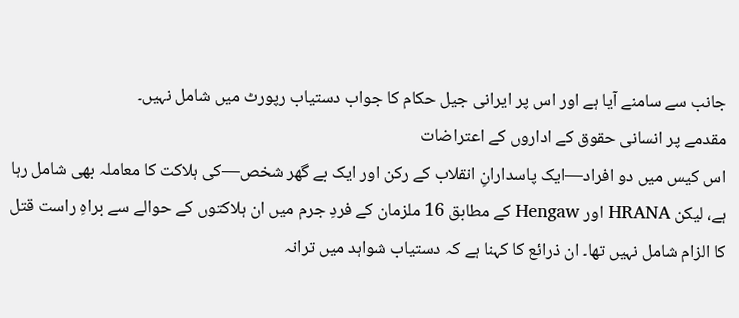جانب سے سامنے آیا ہے اور اس پر ایرانی جیل حکام کا جواب دستیاب رپورٹ میں شامل نہیں۔
مقدمے پر انسانی حقوق کے اداروں کے اعتراضات
اس کیس میں دو افراد—ایک پاسدارانِ انقلاب کے رکن اور ایک بے گھر شخص—کی ہلاکت کا معاملہ بھی شامل رہا ہے، لیکن HRANA اور Hengaw کے مطابق 16 ملزمان کے فردِ جرم میں ان ہلاکتوں کے حوالے سے براہِ راست قتل کا الزام شامل نہیں تھا۔ ان ذرائع کا کہنا ہے کہ دستیاب شواہد میں ترانہ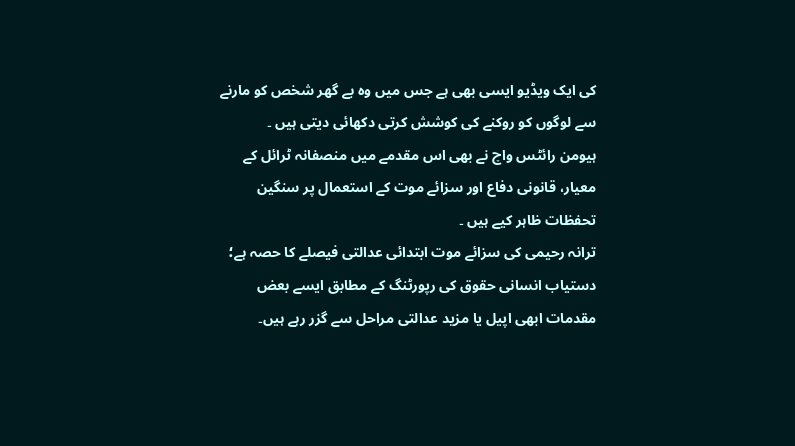کی ایک ویڈیو ایسی بھی ہے جس میں وہ بے گھر شخص کو مارنے سے لوگوں کو روکنے کی کوشش کرتی دکھائی دیتی ہیں ۔
ہیومن رائٹس واچ نے بھی اس مقدمے میں منصفانہ ٹرائل کے معیار، قانونی دفاع اور سزائے موت کے استعمال پر سنگین تحفظات ظاہر کیے ہیں ۔
ترانہ رحیمی کی سزائے موت ابتدائی عدالتی فیصلے کا حصہ ہے؛ دستیاب انسانی حقوق کی رپورٹنگ کے مطابق ایسے بعض مقدمات ابھی اپیل یا مزید عدالتی مراحل سے گزر رہے ہیں۔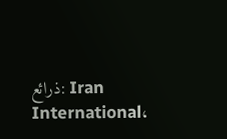ذرائع: Iran International،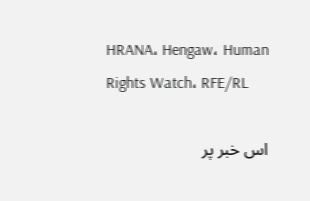HRANA، Hengaw، Human Rights Watch، RFE/RL

اس خبر پر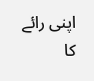اپنی رائے کا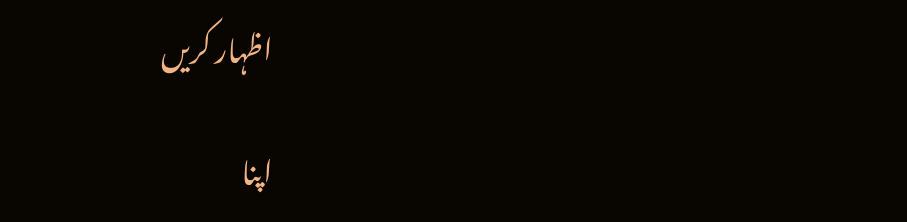اظہار کریں

اپنا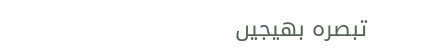تبصرہ بھیجیں